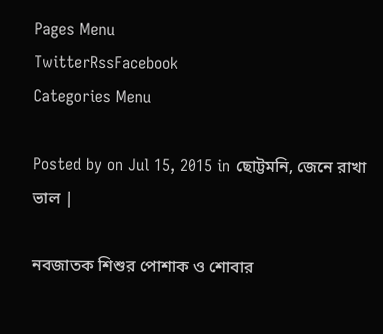Pages Menu
TwitterRssFacebook
Categories Menu

Posted by on Jul 15, 2015 in ছোট্টমনি, জেনে রাখা ভাল |

নবজাতক শিশুর পোশাক ও শোবার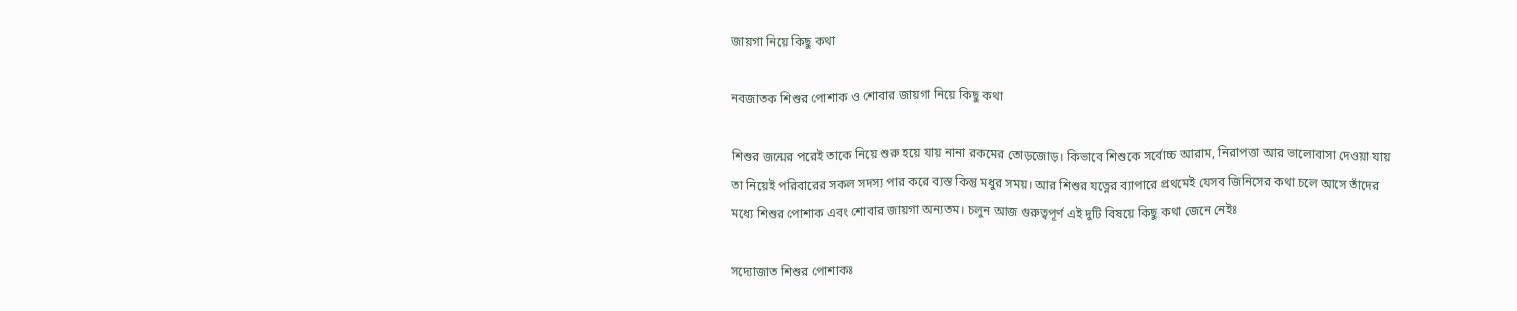জায়গা নিয়ে কিছু কথা

নবজাতক শিশুর পোশাক ও শোবার জায়গা নিয়ে কিছু কথা

শিশুর জন্মের পরেই তাকে নিয়ে শুরু হয়ে যায় নানা রকমের তোড়জোড়। কিভাবে শিশুকে সর্বোচ্চ আরাম, নিরাপত্তা আর ভালোবাসা দেওয়া যায় তা নিয়েই পরিবারের সকল সদস্য পার করে ব্যস্ত কিন্তু মধুর সময়। আর শিশুর যত্নের ব্যাপারে প্রথমেই যেসব জিনিসের কথা চলে আসে তাঁদের মধ্যে শিশুর পোশাক এবং শোবার জায়গা অন্যতম। চলুন আজ গুরুত্বপূর্ণ এই দুটি বিষয়ে কিছু কথা জেনে নেইঃ

সদ্যোজাত শিশুর পোশাকঃ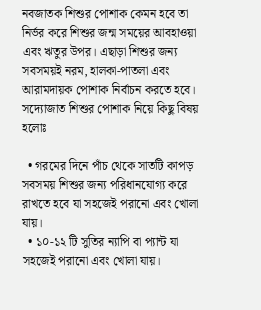নবজাতক শিশুর পোশাক কেমন হবে তা নির্ভর করে শিশুর জন্ম সময়ের আবহাওয়া এবং ঋতুর উপর। এছাড়া শিশুর জন্য সবসময়ই নরম, হালকা-পাতলা এবং আরামদায়ক পোশাক নির্বাচন করতে হবে। সদ্যোজাত শিশুর পোশাক নিয়ে কিছু বিষয় হলোঃ

  • গরমের দিনে পাঁচ থেকে সাতটি কাপড় সবসময় শিশুর জন্য পরিধানযোগ্য করে রাখতে হবে যা সহজেই পরানো এবং খোলা যায়।
  • ১০-১২ টি সুতির ন্যাপি বা প্যান্ট যা সহজেই পরানো এবং খোলা যায়।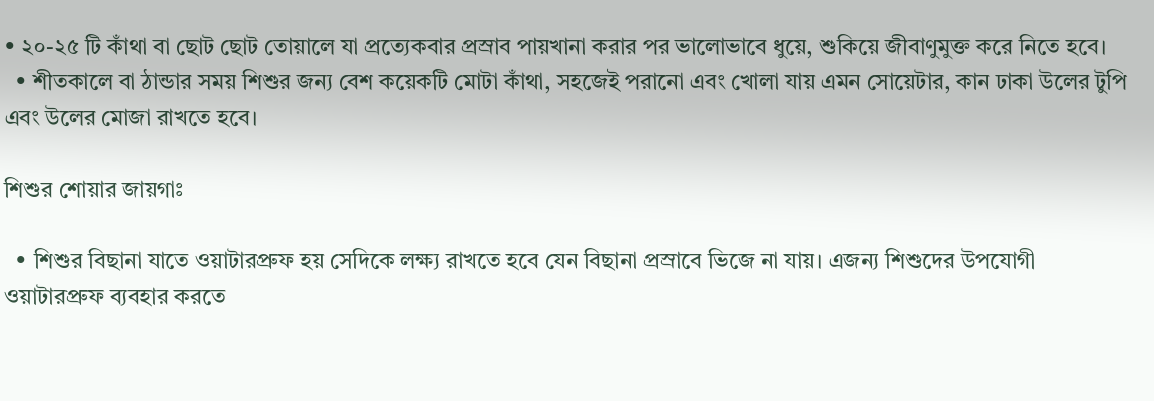• ২০-২৫ টি কাঁথা বা ছোট ছোট তোয়ালে যা প্রত্যেকবার প্রস্রাব পায়খানা করার পর ভালোভাবে ধুয়ে, শুকিয়ে জীবাণুমুক্ত করে নিতে হবে।
  • শীতকালে বা ঠান্ডার সময় শিশুর জন্য বেশ কয়েকটি মোটা কাঁথা, সহজেই পরানো এবং খোলা যায় এমন সোয়েটার, কান ঢাকা উলের টুপি এবং উলের মোজা রাখতে হবে।

শিশুর শোয়ার জায়গাঃ

  • শিশুর বিছানা যাতে ওয়াটারপ্রুফ হয় সেদিকে লক্ষ্য রাখতে হবে যেন বিছানা প্রস্রাবে ভিজে না যায়। এজন্য শিশুদের উপযোগী ওয়াটারপ্রুফ ব্যবহার করতে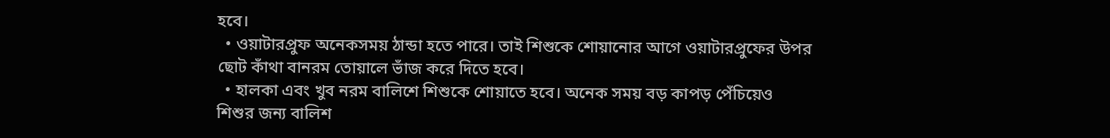হবে।
  • ওয়াটারপ্রুফ অনেকসময় ঠান্ডা হতে পারে। তাই শিশুকে শোয়ানোর আগে ওয়াটারপ্রুফের উপর ছোট কাঁথা বানরম তোয়ালে ভাঁজ করে দিতে হবে।
  • হালকা এবং খুব নরম বালিশে শিশুকে শোয়াতে হবে। অনেক সময় বড় কাপড় পেঁচিয়েও শিশুর জন্য বালিশ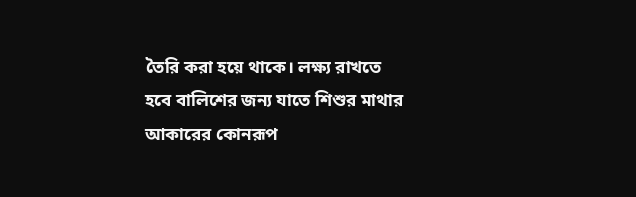তৈরি করা হয়ে থাকে। লক্ষ্য রাখতে হবে বালিশের জন্য যাতে শিশুর মাথার আকারের কোনরূপ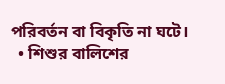পরিবর্তন বা বিকৃতি না ঘটে।
  • শিশুর বালিশের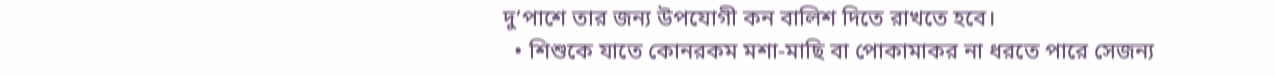দু’পাশে তার জন্য উপযোগী কন বালিশ দিতে রাখতে হবে।
  • শিশুকে যাতে কোনরকম মশা-মাছি বা পোকামাকর না ধরতে পারে সেজন্য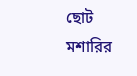ছোট মশারির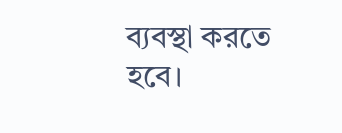ব্যবস্থা করতে হবে।